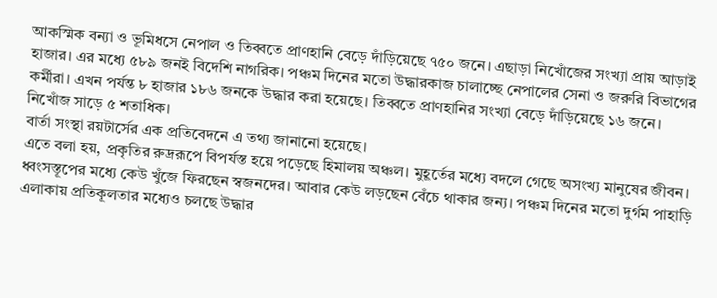আকস্মিক বন্যা ও ভূমিধসে নেপাল ও তিব্বতে প্রাণহানি বেড়ে দাঁড়িয়েছে ৭৫০ জনে। এছাড়া নিখোঁজের সংখ্যা প্রায় আড়াই হাজার। এর মধ্যে ৫৮৯ জনই বিদেশি নাগরিক। পঞ্চম দিনের মতো উদ্ধারকাজ চালাচ্ছে নেপালের সেনা ও জরুরি বিভাগের কর্মীরা। এখন পর্যন্ত ৮ হাজার ১৮৬ জনকে উদ্ধার করা হয়েছে। তিব্বতে প্রাণহানির সংখ্যা বেড়ে দাঁড়িয়েছে ১৬ জনে। নিখোঁজ সাড়ে ৫ শতাধিক।
বার্তা সংস্থা রয়টার্সের এক প্রতিবেদনে এ তথ্য জানানো হয়েছে।
এতে বলা হয়, প্রকৃতির রুদ্ররূপে বিপর্যস্ত হয়ে পড়েছে হিমালয় অঞ্চল। মুহূর্তের মধ্যে বদলে গেছে অসংখ্য মানুষের জীবন। ধ্বংসস্তূপের মধ্যে কেউ খুঁজে ফিরছেন স্বজনদের। আবার কেউ লড়ছেন বেঁচে থাকার জন্য। পঞ্চম দিনের মতো দুর্গম পাহাড়ি এলাকায় প্রতিকূলতার মধ্যেও চলছে উদ্ধার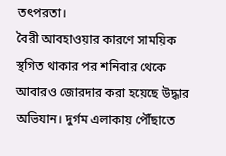তৎপরতা।
বৈরী আবহাওয়ার কারণে সাময়িক স্থগিত থাকার পর শনিবার থেকে আবারও জোরদার করা হয়েছে উদ্ধার অভিযান। দুর্গম এলাকায় পৌঁছাতে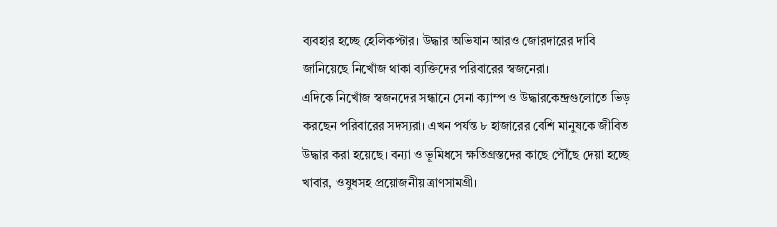ব্যবহার হচ্ছে হেলিকপ্টার। উদ্ধার অভিযান আরও জোরদারের দাবি জানিয়েছে নিখোঁজ থাকা ব্যক্তিদের পরিবারের স্বজনেরা।
এদিকে নিখোঁজ স্বজনদের সন্ধানে সেনা ক্যাম্প ও উদ্ধারকেন্দ্রগুলোতে ভিড় করছেন পরিবারের সদস্যরা। এখন পর্যন্ত ৮ হাজারের বেশি মানুষকে জীবিত উদ্ধার করা হয়েছে। বন্যা ও ভূমিধসে ক্ষতিগ্রস্তদের কাছে পৌঁছে দেয়া হচ্ছে খাবার, ওষুধসহ প্রয়োজনীয় ত্রাণসামগ্রী।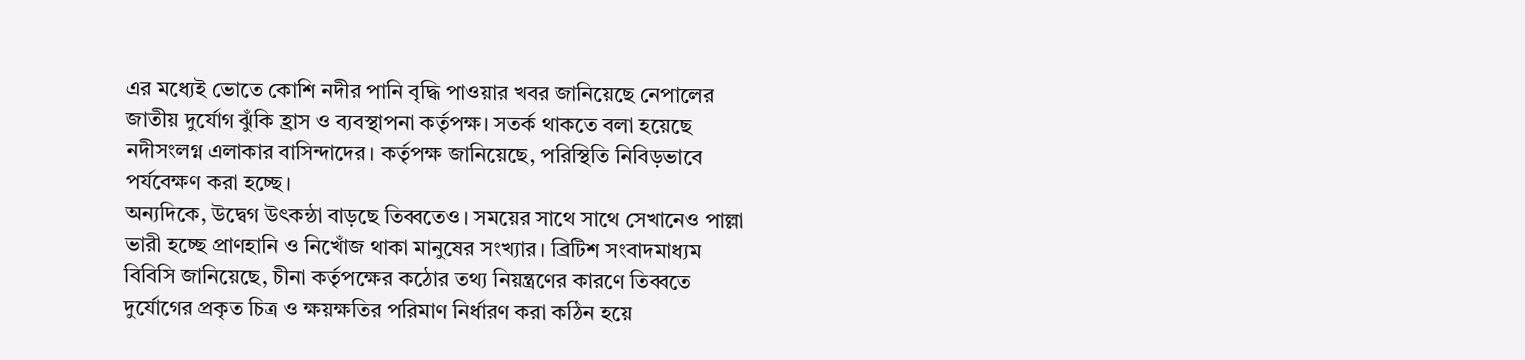এর মধ্যেই ভোতে কোশি নদীর পানি বৃদ্ধি পাওয়ার খবর জানিয়েছে নেপালের জাতীয় দুর্যোগ ঝুঁকি হ্রাস ও ব্যবস্থাপনা কর্তৃপক্ষ। সতর্ক থাকতে বলা হয়েছে নদীসংলগ্ন এলাকার বাসিন্দাদের। কর্তৃপক্ষ জানিয়েছে, পরিস্থিতি নিবিড়ভাবে পর্যবেক্ষণ করা হচ্ছে।
অন্যদিকে, উদ্বেগ উৎকন্ঠা বাড়ছে তিব্বতেও। সময়ের সাথে সাথে সেখানেও পাল্লা ভারী হচ্ছে প্রাণহানি ও নিখোঁজ থাকা মানুষের সংখ্যার। ব্রিটিশ সংবাদমাধ্যম বিবিসি জানিয়েছে, চীনা কর্তৃপক্ষের কঠোর তথ্য নিয়ন্ত্রণের কারণে তিব্বতে দুর্যোগের প্রকৃত চিত্র ও ক্ষয়ক্ষতির পরিমাণ নির্ধারণ করা কঠিন হয়ে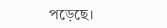পড়েছে।